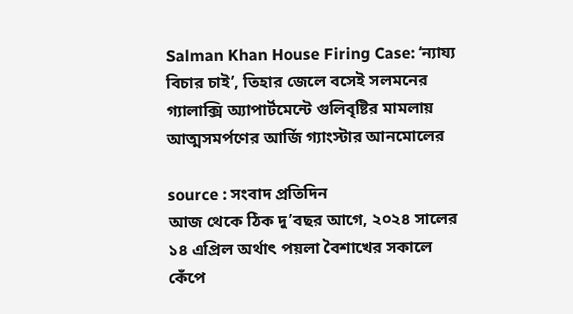Salman Khan House Firing Case: ‘ন্যায্য বিচার চাই’, তিহার জেলে বসেই সলমনের গ্যালাক্সি অ্যাপার্টমেন্টে গুলিবৃষ্টির মামলায় আত্মসমর্পণের আর্জি গ্যাংস্টার আনমোলের

source : সংবাদ প্রতিদিন
আজ থেকে ঠিক দু’বছর আগে, ২০২৪ সালের ১৪ এপ্রিল অর্থাৎ পয়লা বৈশাখের সকালে কেঁপে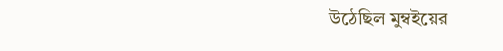উঠেছিল মুম্বইয়ের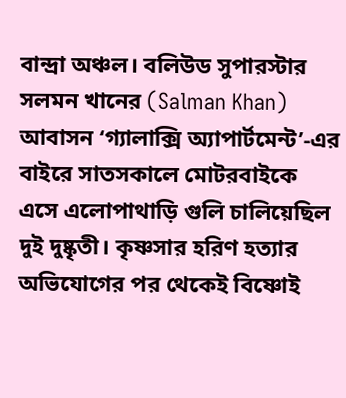বান্দ্রা অঞ্চল। বলিউড সুপারস্টার সলমন খানের (Salman Khan) আবাসন ‘গ্যালাক্সি অ্যাপার্টমেন্ট’-এর বাইরে সাতসকালে মোটরবাইকে এসে এলোপাথাড়ি গুলি চালিয়েছিল দুই দুষ্কৃতী। কৃষ্ণসার হরিণ হত্যার অভিযোগের পর থেকেই বিষ্ণোই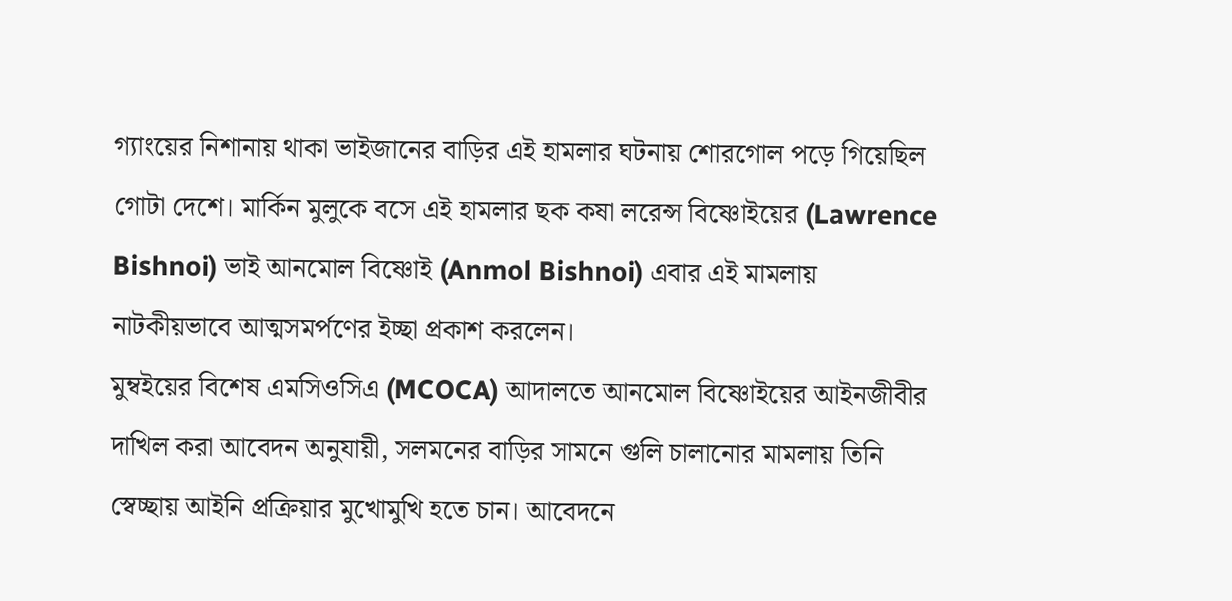গ্যাংয়ের নিশানায় থাকা ভাইজানের বাড়ির এই হামলার ঘটনায় শোরগোল পড়ে গিয়েছিল গোটা দেশে। মার্কিন মুলুকে বসে এই হামলার ছক কষা লরেন্স বিষ্ণোইয়ের (Lawrence Bishnoi) ভাই আনমোল বিষ্ণোই (Anmol Bishnoi) এবার এই মামলায় নাটকীয়ভাবে আত্মসমর্পণের ইচ্ছা প্রকাশ করলেন।
মুম্বইয়ের বিশেষ এমসিওসিএ (MCOCA) আদালতে আনমোল বিষ্ণোইয়ের আইনজীবীর দাখিল করা আবেদন অনুযায়ী, সলমনের বাড়ির সামনে গুলি চালানোর মামলায় তিনি স্বেচ্ছায় আইনি প্রক্রিয়ার মুখোমুখি হতে চান। আবেদনে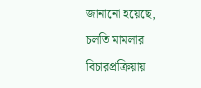জানানো হয়েছে, চলতি মামলার বিচারপ্রক্রিয়ায়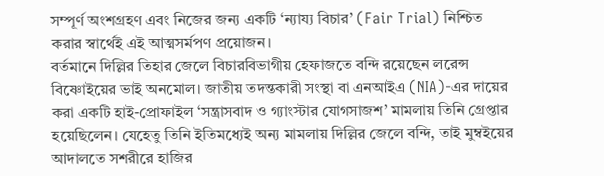সম্পূর্ণ অংশগ্রহণ এবং নিজের জন্য একটি ‘ন্যায্য বিচার’ (Fair Trial) নিশ্চিত করার স্বার্থেই এই আত্মসর্মপণ প্রয়োজন।
বর্তমানে দিল্লির তিহার জেলে বিচারবিভাগীয় হেফাজতে বন্দি রয়েছেন লরেন্স বিষ্ণোইয়ের ভাই অনমোল। জাতীয় তদন্তকারী সংস্থা বা এনআইএ (NIA)-এর দায়ের করা একটি হাই-প্রোফাইল ‘সন্ত্রাসবাদ ও গ্যাংস্টার যোগসাজশ’ মামলায় তিনি গ্রেপ্তার হয়েছিলেন। যেহেতু তিনি ইতিমধ্যেই অন্য মামলায় দিল্লির জেলে বন্দি, তাই মুম্বইয়ের আদালতে সশরীরে হাজির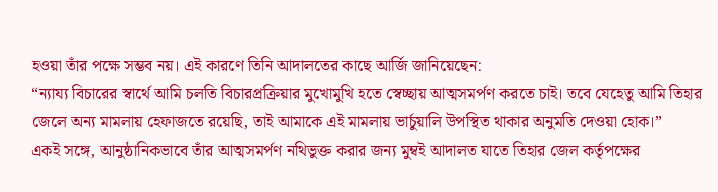হওয়া তাঁর পক্ষে সম্ভব নয়। এই কারণে তিনি আদালতের কাছে আর্জি জানিয়েছেন:
“ন্যায্য বিচারের স্বার্থে আমি চলতি বিচারপ্রক্রিয়ার মুখোমুখি হতে স্বেচ্ছায় আত্মসমর্পণ করতে চাই। তবে যেহেতু আমি তিহার জেলে অন্য মামলায় হেফাজতে রয়েছি, তাই আমাকে এই মামলায় ভার্চুয়ালি উপস্থিত থাকার অনুমতি দেওয়া হোক।”
একই সঙ্গে, আনুষ্ঠানিকভাবে তাঁর আত্মসমর্পণ নথিভুক্ত করার জন্য মুম্বই আদালত যাতে তিহার জেল কর্তৃপক্ষের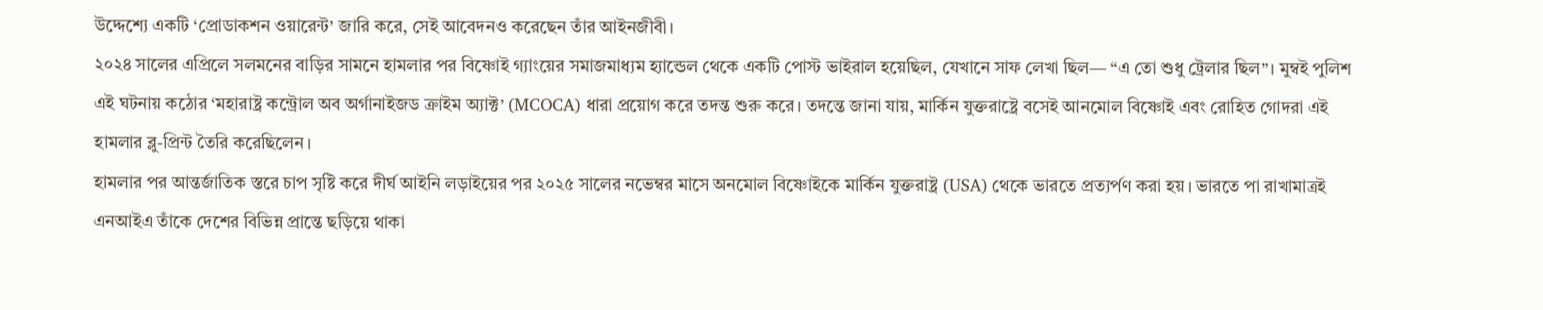উদ্দেশ্যে একটি ‘প্রোডাকশন ওয়ারেন্ট’ জারি করে, সেই আবেদনও করেছেন তাঁর আইনজীবী।
২০২৪ সালের এপ্রিলে সলমনের বাড়ির সামনে হামলার পর বিষ্ণোই গ্যাংয়ের সমাজমাধ্যম হ্যান্ডেল থেকে একটি পোস্ট ভাইরাল হয়েছিল, যেখানে সাফ লেখা ছিল— “এ তো শুধু ট্রেলার ছিল”। মুম্বই পুলিশ এই ঘটনায় কঠোর ‘মহারাষ্ট্র কন্ট্রোল অব অর্গানাইজড ক্রাইম অ্যাক্ট’ (MCOCA) ধারা প্রয়োগ করে তদন্ত শুরু করে। তদন্তে জানা যায়, মার্কিন যুক্তরাষ্ট্রে বসেই আনমোল বিষ্ণোই এবং রোহিত গোদরা এই হামলার ব্লু-প্রিন্ট তৈরি করেছিলেন।
হামলার পর আন্তর্জাতিক স্তরে চাপ সৃষ্টি করে দীর্ঘ আইনি লড়াইয়ের পর ২০২৫ সালের নভেম্বর মাসে অনমোল বিষ্ণোইকে মার্কিন যুক্তরাষ্ট্র (USA) থেকে ভারতে প্রত্যর্পণ করা হয়। ভারতে পা রাখামাত্রই এনআইএ তাঁকে দেশের বিভিন্ন প্রান্তে ছড়িয়ে থাকা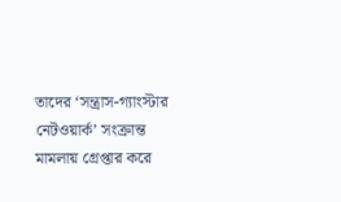তাদের ‘সন্ত্রাস-গ্যাংস্টার নেটওয়ার্ক’ সংক্রান্ত মামলায় গ্রেপ্তার করে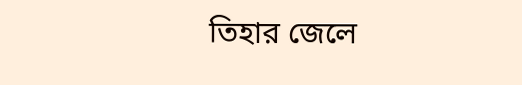তিহার জেলে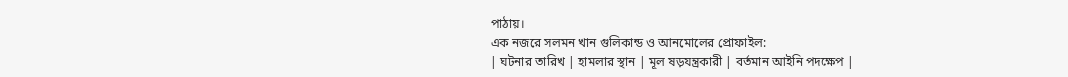পাঠায়।
এক নজরে সলমন খান গুলিকান্ড ও আনমোলের প্রোফাইল:
| ঘটনার তারিখ | হামলার স্থান | মূল ষড়যন্ত্রকারী | বর্তমান আইনি পদক্ষেপ |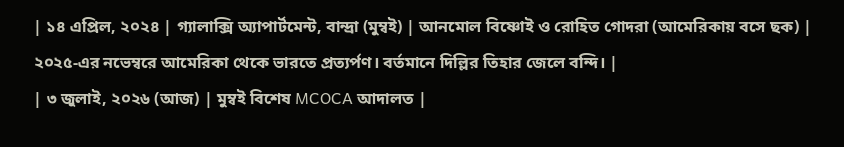| ১৪ এপ্রিল, ২০২৪ | গ্যালাক্সি অ্যাপার্টমেন্ট, বান্দ্রা (মুম্বই) | আনমোল বিষ্ণোই ও রোহিত গোদরা (আমেরিকায় বসে ছক) | ২০২৫-এর নভেম্বরে আমেরিকা থেকে ভারতে প্রত্যর্পণ। বর্তমানে দিল্লির তিহার জেলে বন্দি। |
| ৩ জুলাই, ২০২৬ (আজ) | মুম্বই বিশেষ MCOCA আদালত |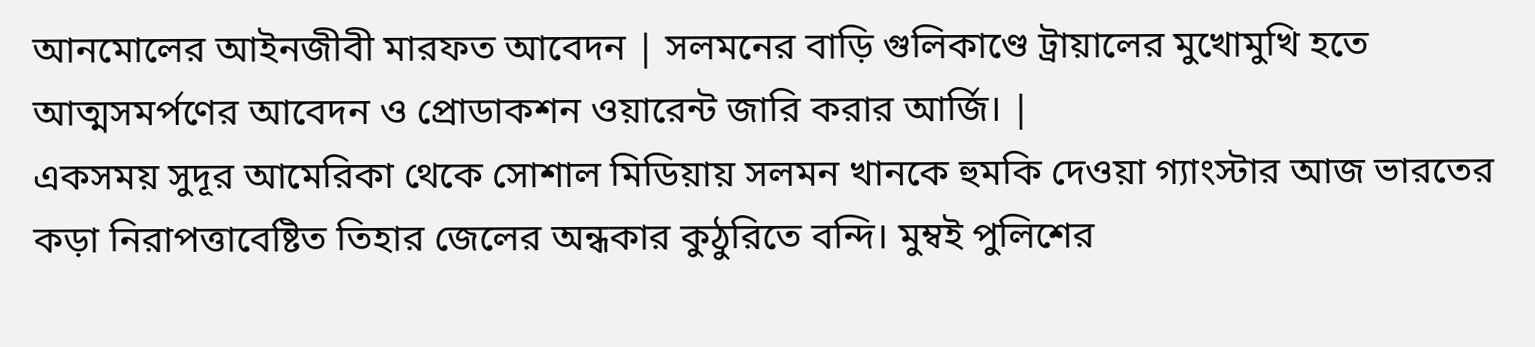আনমোলের আইনজীবী মারফত আবেদন | সলমনের বাড়ি গুলিকাণ্ডে ট্রায়ালের মুখোমুখি হতে আত্মসমর্পণের আবেদন ও প্রোডাকশন ওয়ারেন্ট জারি করার আর্জি। |
একসময় সুদূর আমেরিকা থেকে সোশাল মিডিয়ায় সলমন খানকে হুমকি দেওয়া গ্যাংস্টার আজ ভারতের কড়া নিরাপত্তাবেষ্টিত তিহার জেলের অন্ধকার কুঠুরিতে বন্দি। মুম্বই পুলিশের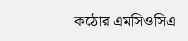কঠোর এমসিওসিএ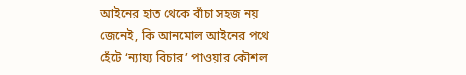আইনের হাত থেকে বাঁচা সহজ নয় জেনেই, কি আনমোল আইনের পথে হেঁটে ‘ন্যায্য বিচার’ পাওয়ার কৌশল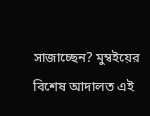সাজাচ্ছেন? মুম্বইয়ের বিশেষ আদালত এই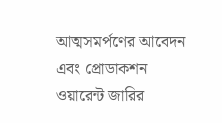আত্মসমর্পণের আবেদন এবং প্রোডাকশন ওয়ারেন্ট জারির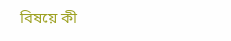বিষয়ে কী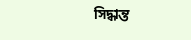সিদ্ধান্ত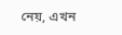নেয়, এখন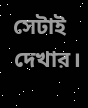সেটাই দেখার।